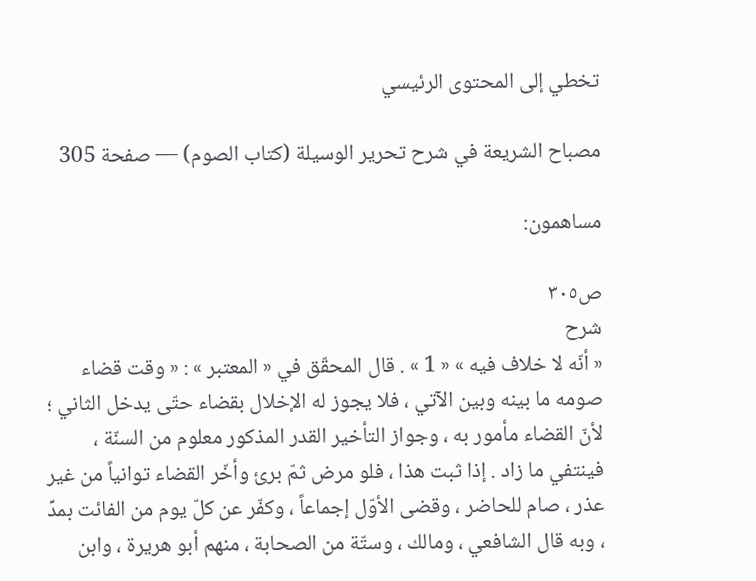تخطي إلى المحتوى الرئيسي

مصباح الشريعة في شرح تحرير الوسيلة (كتاب الصوم) — صفحة 305

مساهمون:

ص٣٠٥
شرح
« أنّه لا خلاف فيه » « 1 » . قال المحقّق في « المعتبر » : « وقت قضاء صومه ما بينه وبين الآتي ، فلا يجوز له الإخلال بقضاء حتّى يدخل الثاني ؛ لأنّ القضاء مأمور به ، وجواز التأخير القدر المذكور معلوم من السنّة ، فينتفي ما زاد . إذا ثبت هذا ، فلو مرض ثمّ برئ وأخّر القضاء توانياً من غير عذر ، صام للحاضر ، وقضى الأوّل إجماعاً ، وكفّر عن كلّ يوم من الفائت بمدِّ ، وبه قال الشافعي ، ومالك ، وستّة من الصحابة ، منهم أبو هريرة ، وابن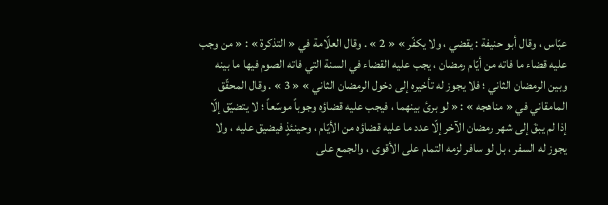عبّاس ، وقال أبو حنيفة : يقضي ، ولا يكفّر » « 2 » . وقال العلّامة في « التذكرة » : « من وجب عليه قضاء ما فاته من أيّام رمضان ، يجب عليه القضاء في السنة التي فاته الصوم فيها ما بينه وبين الرمضان الثاني ؛ فلا يجوز له تأخيره إلى دخول الرمضان الثاني » « 3 » . وقال المحقّق المامقاني في « مناهجه » : « لو برئ بينهما ، فيجب عليه قضاؤه وجوباً موسّعاً ؛ لا يتضيّق إلّا إذا لم يبقَ إلى شهر رمضان الآخر إلّا عدد ما عليه قضاؤه من الأيّام ، وحينئذٍ فيضيق عليه ، ولا يجوز له السفر ، بل لو سافر لزمه التمام على الأقوى ، والجمع على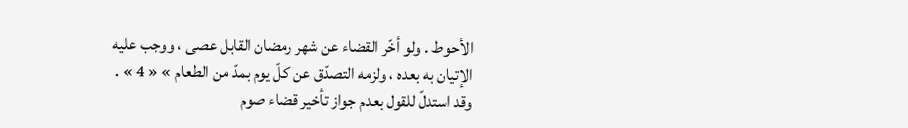الأحوط . ولو أخّر القضاء عن شهر رمضان القابل عصى ، ووجب عليه الإتيان به بعده ، ولزمه التصدّق عن كلّ يوم بمدّ من الطعام » « 4 » . وقد استدلّ للقول بعدم جواز تأخير قضاء صوم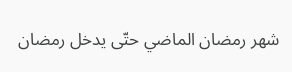شهر رمضان الماضي حتّى يدخل رمضان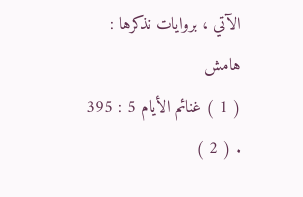الآتي ، بروايات نذكرها :
هامش
( 1 ) غنائم الأيام 5 : 395 . ( 2 )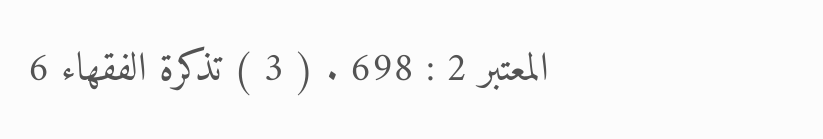المعتبر 2 : 698 . ( 3 ) تذكرة الفقهاء 6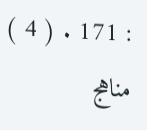: 171 . ( 4 ) مناهج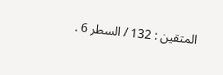المتقين : 132 / السطر 6 .